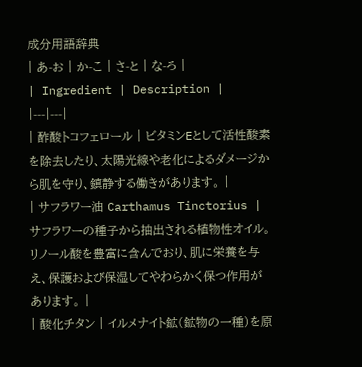成分用語辞典
| あ-お | か-こ | さ-と | な-ろ |
| Ingredient | Description |
|---|---|
| 酢酸トコフェロール | ビタミンEとして活性酸素を除去したり、太陽光線や老化によるダメージから肌を守り、鎮静する働きがあります。 |
| サフラワー油 Carthamus Tinctorius |
サフラワーの種子から抽出される植物性オイル。リノール酸を豊富に含んでおり、肌に栄養を与え、保護および保湿してやわらかく保つ作用があります。 |
| 酸化チタン | イルメナイト鉱(鉱物の一種)を原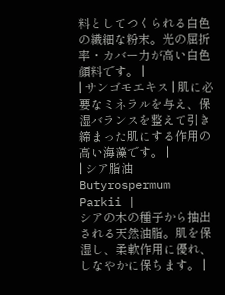料としてつくられる白色の繊細な粉末。光の屈折率・カバー力が高い白色顔料です。 |
| サンゴモエキス | 肌に必要なミネラルを与え、保湿バランスを整えて引き締まった肌にする作用の高い海藻です。 |
| シア脂油 Butyrospermum Parkii |
シアの木の種子から抽出される天然油脂。肌を保湿し、柔軟作用に優れ、しなやかに保ちます。 |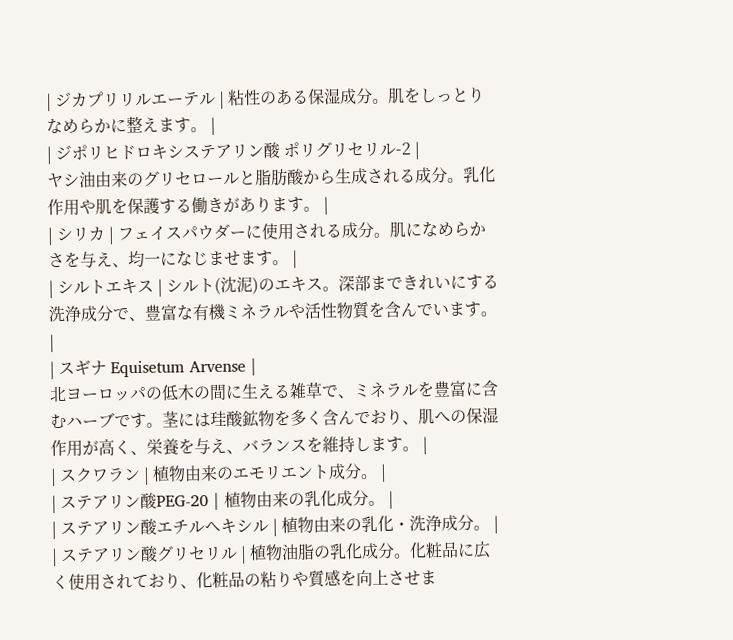| ジカプリリルエーテル | 粘性のある保湿成分。肌をしっとりなめらかに整えます。 |
| ジポリヒドロキシステアリン酸 ポリグリセリル-2 |
ヤシ油由来のグリセロールと脂肪酸から生成される成分。乳化作用や肌を保護する働きがあります。 |
| シリカ | フェイスパウダーに使用される成分。肌になめらかさを与え、均一になじませます。 |
| シルトエキス | シルト(沈泥)のエキス。深部まできれいにする洗浄成分で、豊富な有機ミネラルや活性物質を含んでいます。 |
| スギナ Equisetum Arvense |
北ヨーロッパの低木の間に生える雑草で、ミネラルを豊富に含むハーブです。茎には珪酸鉱物を多く含んでおり、肌への保湿作用が高く、栄養を与え、バランスを維持します。 |
| スクワラン | 植物由来のエモリエント成分。 |
| ステアリン酸PEG-20 | 植物由来の乳化成分。 |
| ステアリン酸エチルヘキシル | 植物由来の乳化・洗浄成分。 |
| ステアリン酸グリセリル | 植物油脂の乳化成分。化粧品に広く使用されており、化粧品の粘りや質感を向上させま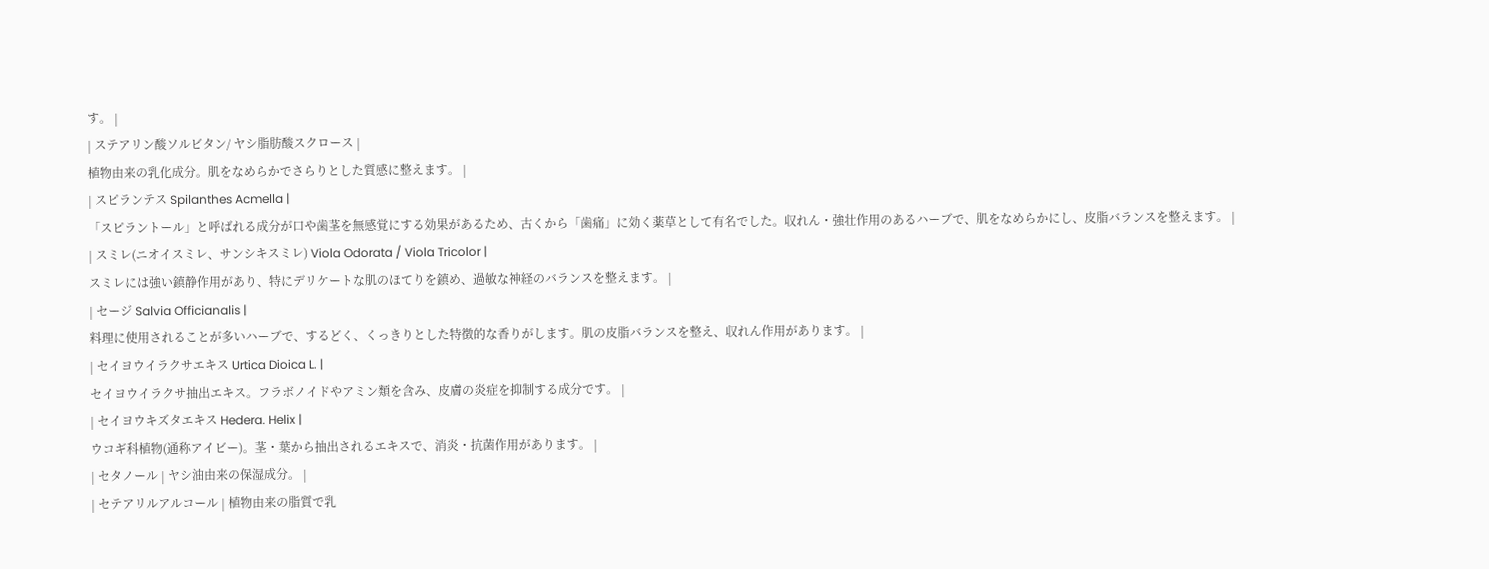す。 |
| ステアリン酸ソルビタン/ ヤシ脂肪酸スクロース |
植物由来の乳化成分。肌をなめらかでさらりとした質感に整えます。 |
| スピランテス Spilanthes Acmella |
「スピラントール」と呼ばれる成分が口や歯茎を無感覚にする効果があるため、古くから「歯痛」に効く薬草として有名でした。収れん・強壮作用のあるハーブで、肌をなめらかにし、皮脂バランスを整えます。 |
| スミレ(ニオイスミレ、サンシキスミレ) Viola Odorata / Viola Tricolor |
スミレには強い鎮静作用があり、特にデリケートな肌のほてりを鎮め、過敏な神経のバランスを整えます。 |
| セージ Salvia Officianalis |
料理に使用されることが多いハーブで、するどく、くっきりとした特徴的な香りがします。肌の皮脂バランスを整え、収れん作用があります。 |
| セイヨウイラクサエキス Urtica Dioica L. |
セイヨウイラクサ抽出エキス。フラボノイドやアミン類を含み、皮膚の炎症を抑制する成分です。 |
| セイヨウキズタエキス Hedera. Helix |
ウコギ科植物(通称アイビー)。茎・葉から抽出されるエキスで、消炎・抗菌作用があります。 |
| セタノール | ヤシ油由来の保湿成分。 |
| セテアリルアルコール | 植物由来の脂質で乳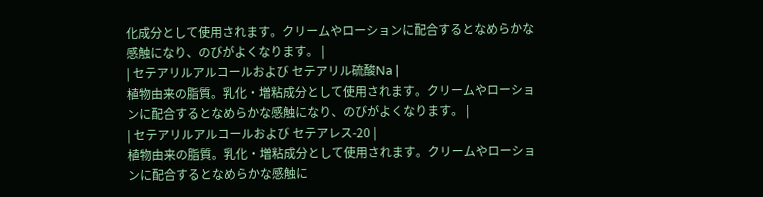化成分として使用されます。クリームやローションに配合するとなめらかな感触になり、のびがよくなります。 |
| セテアリルアルコールおよび セテアリル硫酸Na |
植物由来の脂質。乳化・増粘成分として使用されます。クリームやローションに配合するとなめらかな感触になり、のびがよくなります。 |
| セテアリルアルコールおよび セテアレス-20 |
植物由来の脂質。乳化・増粘成分として使用されます。クリームやローションに配合するとなめらかな感触に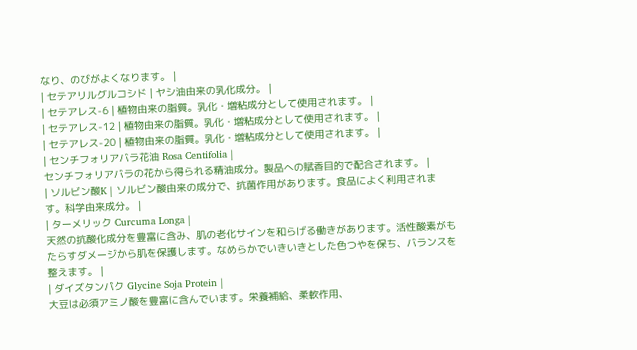なり、のびがよくなります。 |
| セテアリルグルコシド | ヤシ油由来の乳化成分。 |
| セテアレス-6 | 植物由来の脂質。乳化・増粘成分として使用されます。 |
| セテアレス-12 | 植物由来の脂質。乳化・増粘成分として使用されます。 |
| セテアレス-20 | 植物由来の脂質。乳化・増粘成分として使用されます。 |
| センチフォリアバラ花油 Rosa Centifolia |
センチフォリアバラの花から得られる精油成分。製品への賦香目的で配合されます。 |
| ソルビン酸K | ソルビン酸由来の成分で、抗菌作用があります。食品によく利用されます。科学由来成分。 |
| ターメリック Curcuma Longa |
天然の抗酸化成分を豊富に含み、肌の老化サインを和らげる働きがあります。活性酸素がもたらすダメージから肌を保護します。なめらかでいきいきとした色つやを保ち、バランスを整えます。 |
| ダイズタンパク Glycine Soja Protein |
大豆は必須アミノ酸を豊富に含んでいます。栄養補給、柔軟作用、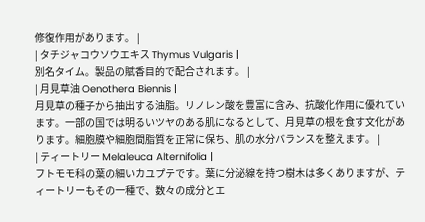修復作用があります。 |
| タチジャコウソウエキス Thymus Vulgaris |
別名タイム。製品の賦香目的で配合されます。 |
| 月見草油 Oenothera Biennis |
月見草の種子から抽出する油脂。リノレン酸を豊富に含み、抗酸化作用に優れています。一部の国では明るいツヤのある肌になるとして、月見草の根を食す文化があります。細胞膜や細胞間脂質を正常に保ち、肌の水分バランスを整えます。 |
| ティートリー Melaleuca Alternifolia |
フトモモ科の葉の細いカユプテです。葉に分泌線を持つ樹木は多くありますが、ティートリーもその一種で、数々の成分とエ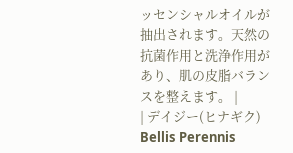ッセンシャルオイルが抽出されます。天然の抗菌作用と洗浄作用があり、肌の皮脂バランスを整えます。 |
| デイジー(ヒナギク) Bellis Perennis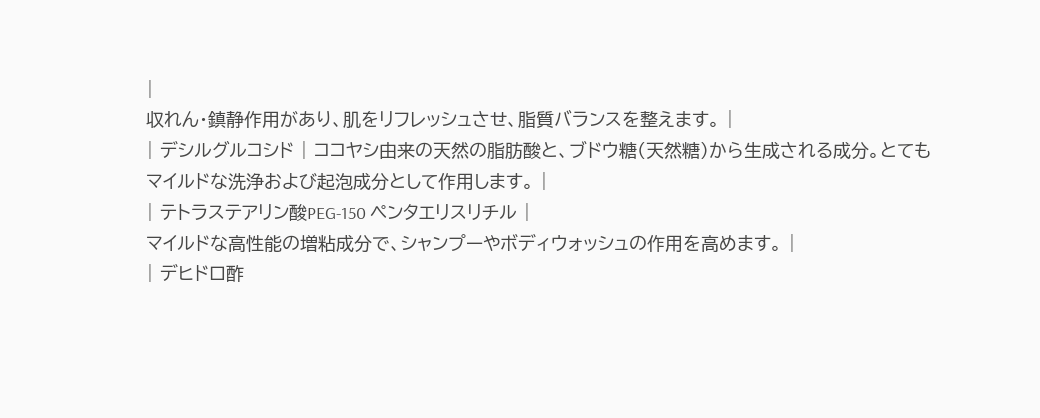|
収れん・鎮静作用があり、肌をリフレッシュさせ、脂質バランスを整えます。 |
| デシルグルコシド | ココヤシ由来の天然の脂肪酸と、ブドウ糖(天然糖)から生成される成分。とてもマイルドな洗浄および起泡成分として作用します。 |
| テトラステアリン酸PEG-150 ペンタエリスリチル |
マイルドな高性能の増粘成分で、シャンプーやボディウォッシュの作用を高めます。 |
| デヒドロ酢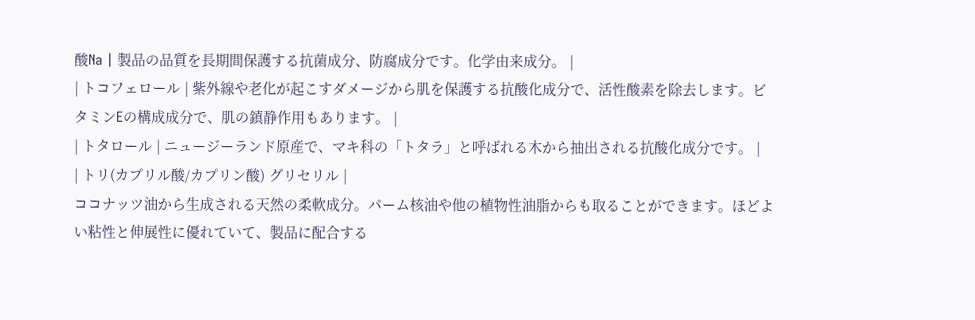酸Na | 製品の品質を長期間保護する抗菌成分、防腐成分です。化学由来成分。 |
| トコフェロール | 紫外線や老化が起こすダメージから肌を保護する抗酸化成分で、活性酸素を除去します。ビタミンEの構成成分で、肌の鎮静作用もあります。 |
| トタロール | ニュージーランド原産で、マキ科の「トタラ」と呼ばれる木から抽出される抗酸化成分です。 |
| トリ(カプリル酸/カプリン酸) グリセリル |
ココナッツ油から生成される天然の柔軟成分。パーム核油や他の植物性油脂からも取ることができます。ほどよい粘性と伸展性に優れていて、製品に配合する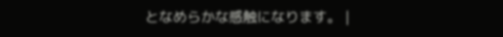となめらかな感触になります。 |